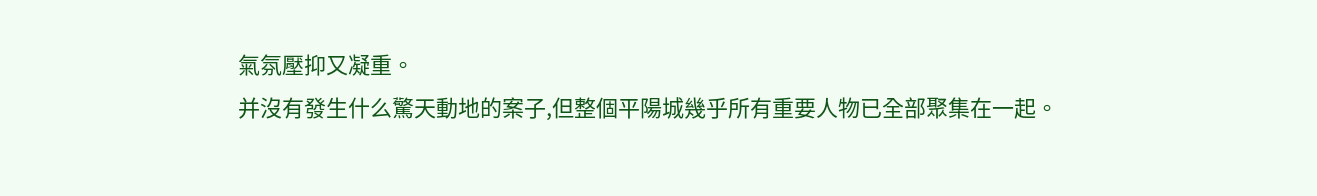氣氛壓抑又凝重。
并沒有發生什么驚天動地的案子,但整個平陽城幾乎所有重要人物已全部聚集在一起。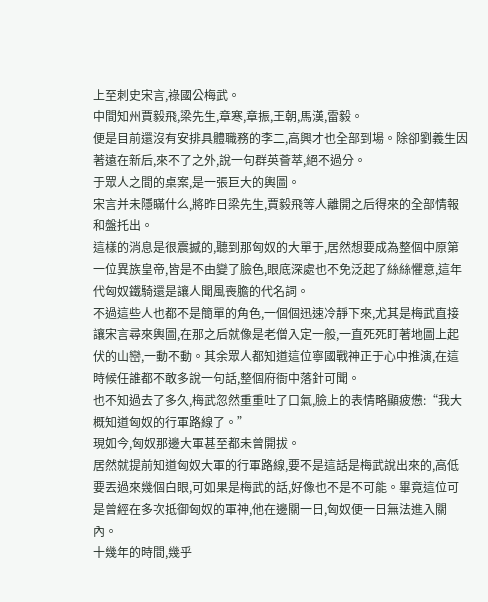上至刺史宋言,祿國公梅武。
中間知州賈毅飛,梁先生,章寒,章振,王朝,馬漢,雷毅。
便是目前還沒有安排具體職務的李二,高興才也全部到場。除卻劉義生因著遠在新后,來不了之外,說一句群英薈萃,絕不過分。
于眾人之間的桌案,是一張巨大的輿圖。
宋言并未隱瞞什么,將昨日梁先生,賈毅飛等人離開之后得來的全部情報和盤托出。
這樣的消息是很震撼的,聽到那匈奴的大單于,居然想要成為整個中原第一位異族皇帝,皆是不由變了臉色,眼底深處也不免泛起了絲絲懼意,這年代匈奴鐵騎還是讓人聞風喪膽的代名詞。
不過這些人也都不是簡單的角色,一個個迅速冷靜下來,尤其是梅武直接讓宋言尋來輿圖,在那之后就像是老僧入定一般,一直死死盯著地圖上起伏的山巒,一動不動。其余眾人都知道這位寧國戰神正于心中推演,在這時候任誰都不敢多說一句話,整個府衙中落針可聞。
也不知過去了多久,梅武忽然重重吐了口氣,臉上的表情略顯疲憊:“我大概知道匈奴的行軍路線了。”
現如今,匈奴那邊大軍甚至都未曾開拔。
居然就提前知道匈奴大軍的行軍路線,要不是這話是梅武說出來的,高低要丟過來幾個白眼,可如果是梅武的話,好像也不是不可能。畢竟這位可是曾經在多次抵御匈奴的軍神,他在邊關一日,匈奴便一日無法進入關內。
十幾年的時間,幾乎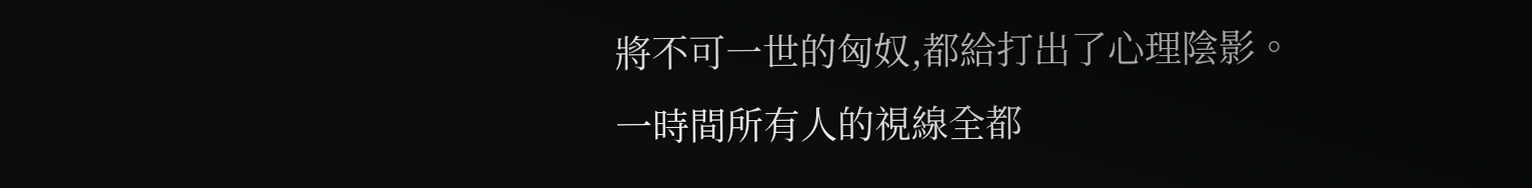將不可一世的匈奴,都給打出了心理陰影。
一時間所有人的視線全都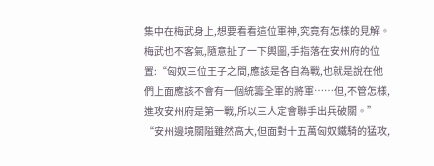集中在梅武身上,想要看看這位軍神,究竟有怎樣的見解。
梅武也不客氣,隨意扯了一下輿圖,手指落在安州府的位置:“匈奴三位王子之間,應該是各自為戰,也就是說在他們上面應該不會有一個統籌全軍的將軍……但,不管怎樣,進攻安州府是第一戰,所以三人定會聯手出兵破關。”
“安州邊境關隘雖然高大,但面對十五萬匈奴鐵騎的猛攻,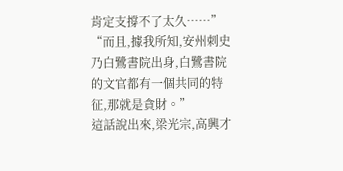肯定支撐不了太久……”
“而且,據我所知,安州刺史乃白鷺書院出身,白鷺書院的文官都有一個共同的特征,那就是貪財。”
這話說出來,梁光宗,高興才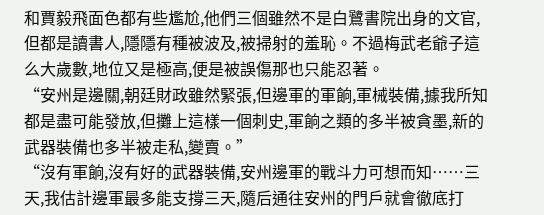和賈毅飛面色都有些尷尬,他們三個雖然不是白鷺書院出身的文官,但都是讀書人,隱隱有種被波及,被掃射的羞恥。不過梅武老爺子這么大歲數,地位又是極高,便是被誤傷那也只能忍著。
“安州是邊關,朝廷財政雖然緊張,但邊軍的軍餉,軍械裝備,據我所知都是盡可能發放,但攤上這樣一個刺史,軍餉之類的多半被貪墨,新的武器裝備也多半被走私,變賣。”
“沒有軍餉,沒有好的武器裝備,安州邊軍的戰斗力可想而知……三天,我估計邊軍最多能支撐三天,隨后通往安州的門戶就會徹底打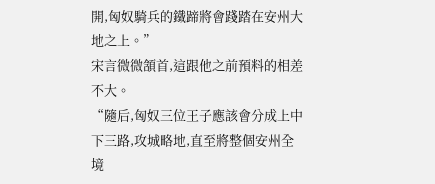開,匈奴騎兵的鐵蹄將會踐踏在安州大地之上。”
宋言微微頷首,這跟他之前預料的相差不大。
“隨后,匈奴三位王子應該會分成上中下三路,攻城略地,直至將整個安州全境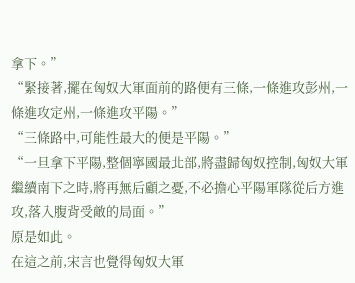拿下。”
“緊接著,擺在匈奴大軍面前的路便有三條,一條進攻彭州,一條進攻定州,一條進攻平陽。”
“三條路中,可能性最大的便是平陽。”
“一旦拿下平陽,整個寧國最北部,將盡歸匈奴控制,匈奴大軍繼續南下之時,將再無后顧之憂,不必擔心平陽軍隊從后方進攻,落入腹背受敵的局面。”
原是如此。
在這之前,宋言也覺得匈奴大軍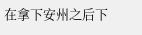在拿下安州之后下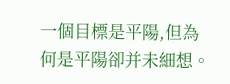一個目標是平陽,但為何是平陽卻并未細想。